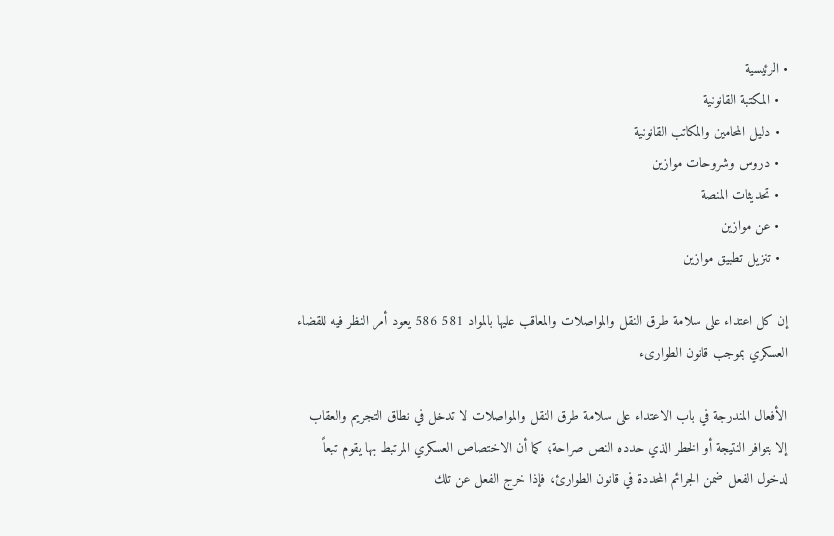• الرئيسية
  • المكتبة القانونية
  • دليل المحامين والمكاتب القانونية
  • دروس وشروحات موازين
  • تحديثات المنصة
  • عن موازين
  • تنزيل تطبيق موازين

إن كل اعتداء على سلامة طرق النقل والمواصلات والمعاقب عليها بالمواد 581 586 يعود أمر النظر فيه للقضاء العسكري بموجب قانون الطوارىء

الأفعال المندرجة في باب الاعتداء على سلامة طرق النقل والمواصلات لا تدخل في نطاق التجريم والعقاب إلا بتوافر النتيجة أو الخطر الذي حدده النص صراحة؛ كما أن الاختصاص العسكري المرتبط بها يقوم تبعاً لدخول الفعل ضمن الجرائم المحددة في قانون الطوارئ، فإذا خرج الفعل عن تلك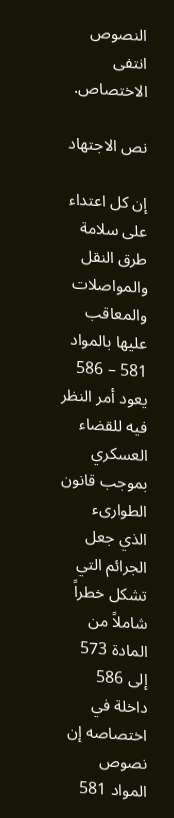النصوص انتفى الاختصاص.

نص الاجتهاد

إن كل اعتداء على سلامة طرق النقل والمواصلات والمعاقب عليها بالمواد 581 – 586 يعود أمر النظر فيه للقضاء العسكري بموجب قانون الطوارىء الذي جعل الجرائم التي تشكل خطراً شاملاً من المادة 573 إلى 586 داخلة في اختصاصه إن نصوص المواد 581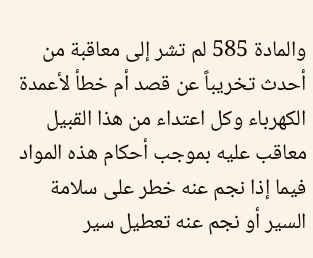والمادة 585 لم تشر إلى معاقبة من أحدث تخريباً عن قصد أم خطأ لأعمدة الكهرباء وكل اعتداء من هذا القبيل معاقب عليه بموجب أحكام هذه المواد فيما إذا نجم عنه خطر على سلامة السير أو نجم عنه تعطيل سير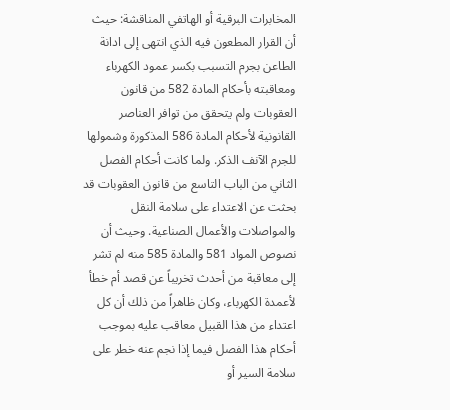المخابرات البرقية أو الهاتفي المناقشة: حيث أن القرار المطعون فيه الذي انتهى إلى ادانة الطاعن بجرم التسبب بكسر عمود الكهرباء ومعاقبته بأحكام المادة 582 من قانون العقوبات ولم يتحقق من توافر العناصر القانونية لأحكام المادة 586 المذكورة وشمولها للجرم الآنف الذكر. ولما كانت أحكام الفصل الثاني من الباب التاسع من قانون العقوبات قد بحثت عن الاعتداء على سلامة النقل والمواصلات والأعمال الصناعية. وحيث أن نصوص المواد 581 والمادة 585 منه لم تشر إلى معاقبة من أحدث تخريباً عن قصد أم خطأ لأعمدة الكهرباء، وكان ظاهراً من ذلك أن كل اعتداء من هذا القبيل معاقب عليه بموجب أحكام هذا الفصل فيما إذا نجم عنه خطر على سلامة السير أو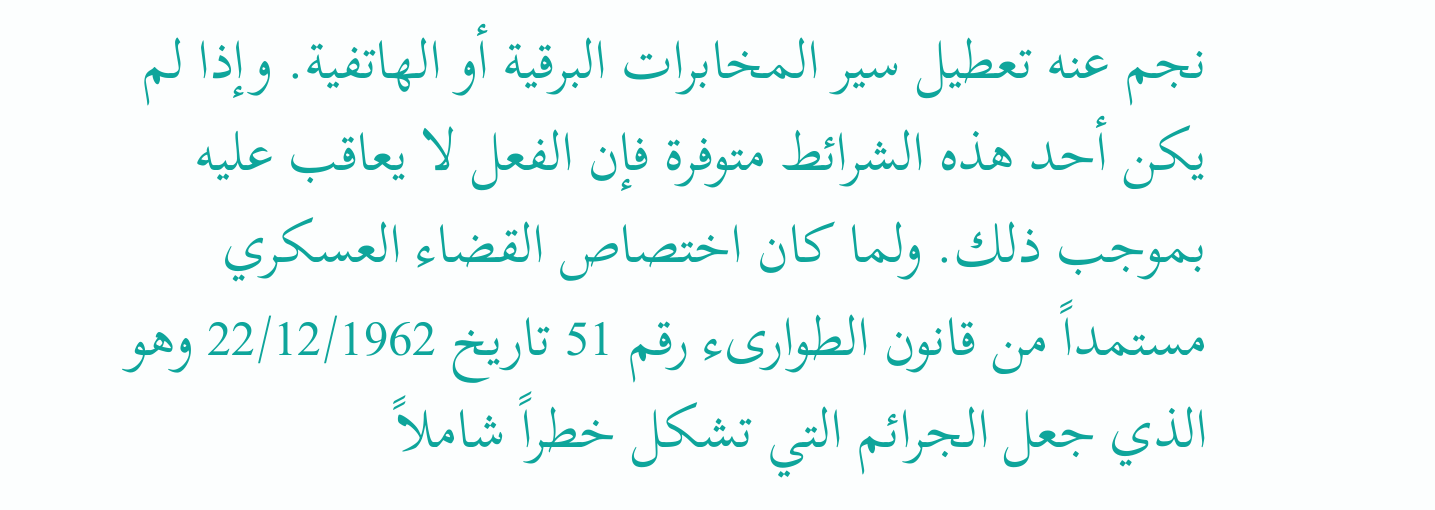نجم عنه تعطيل سير المخابرات البرقية أو الهاتفية. وإذا لم يكن أحد هذه الشرائط متوفرة فإن الفعل لا يعاقب عليه بموجب ذلك. ولما كان اختصاص القضاء العسكري مستمداً من قانون الطوارىء رقم 51 تاريخ 22/12/1962 وهو الذي جعل الجرائم التي تشكل خطراً شاملاً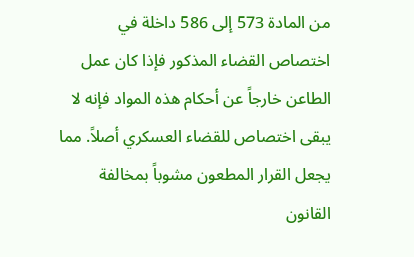من المادة 573 إلى 586 داخلة في اختصاص القضاء المذكور فإذا كان عمل الطاعن خارجاً عن أحكام هذه المواد فإنه لا يبقى اختصاص للقضاء العسكري أصلاً. مما يجعل القرار المطعون مشوباً بمخالفة القانون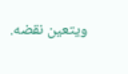ويتعين نقضه.